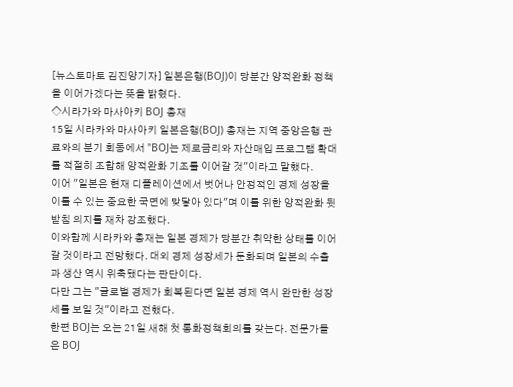[뉴스토마토 김진양기자] 일본은행(BOJ)이 당분간 양적완화 정책을 이어가겠다는 뜻을 밝혔다.
◇시라가와 마사아키 BOJ 총재
15일 시라카와 마사아키 일본은행(BOJ) 총재는 지역 중앙은행 관료와의 분기 회동에서 "BOJ는 제로금리와 자산매입 프로그램 확대를 적절히 조합해 양적완화 기조를 이어갈 것"이라고 말했다.
이어 "일본은 현재 디플레이션에서 벗어나 안정적인 경제 성장을 이룰 수 있는 중요한 국면에 맞닿아 있다"며 이를 위한 양적완화 뒷받침 의지를 재차 강조했다.
이와함께 시라카와 총재는 일본 경제가 당분간 취약한 상태를 이어갈 것이라고 전망했다. 대외 경제 성장세가 둔화되며 일본의 수출과 생산 역시 위축됐다는 판단이다.
다만 그는 "글로벌 경제가 회복된다면 일본 경제 역시 완만한 성장세를 보일 것"이라고 전했다.
한편 BOJ는 오는 21일 새해 첫 통화정책회의를 갖는다. 전문가들은 BOJ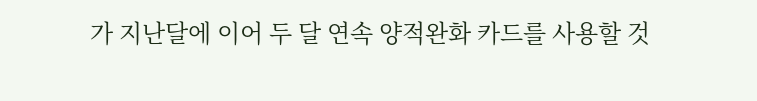가 지난달에 이어 두 달 연속 양적완화 카드를 사용할 것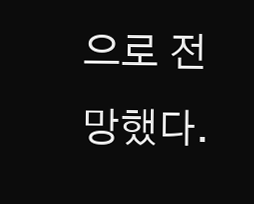으로 전망했다.